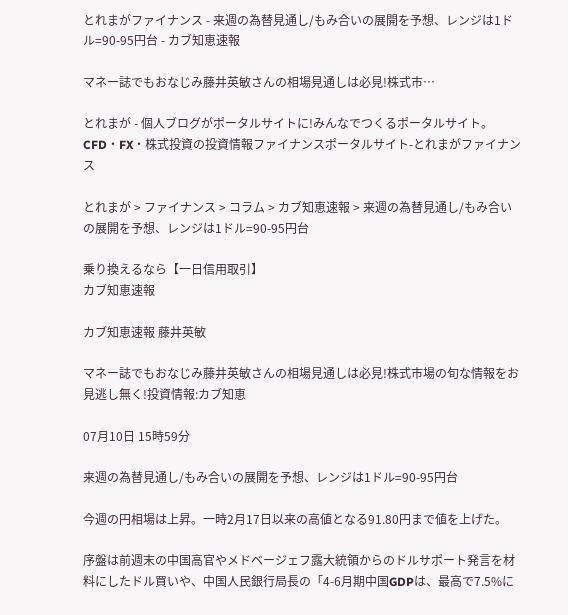とれまがファイナンス - 来週の為替見通し/もみ合いの展開を予想、レンジは1ドル=90-95円台 - カブ知恵速報

マネー誌でもおなじみ藤井英敏さんの相場見通しは必見!株式市…

とれまが - 個人ブログがポータルサイトに!みんなでつくるポータルサイト。CFD・FX・株式投資の投資情報ファイナンスポータルサイト-とれまがファイナンス

とれまが > ファイナンス > コラム > カブ知恵速報 > 来週の為替見通し/もみ合いの展開を予想、レンジは1ドル=90-95円台

乗り換えるなら【一日信用取引】
カブ知恵速報

カブ知恵速報 藤井英敏

マネー誌でもおなじみ藤井英敏さんの相場見通しは必見!株式市場の旬な情報をお見逃し無く!投資情報:カブ知恵

07月10日 15時59分

来週の為替見通し/もみ合いの展開を予想、レンジは1ドル=90-95円台

今週の円相場は上昇。一時2月17日以来の高値となる91.80円まで値を上げた。

序盤は前週末の中国高官やメドベージェフ露大統領からのドルサポート発言を材料にしたドル買いや、中国人民銀行局長の「4-6月期中国GDPは、最高で7.5%に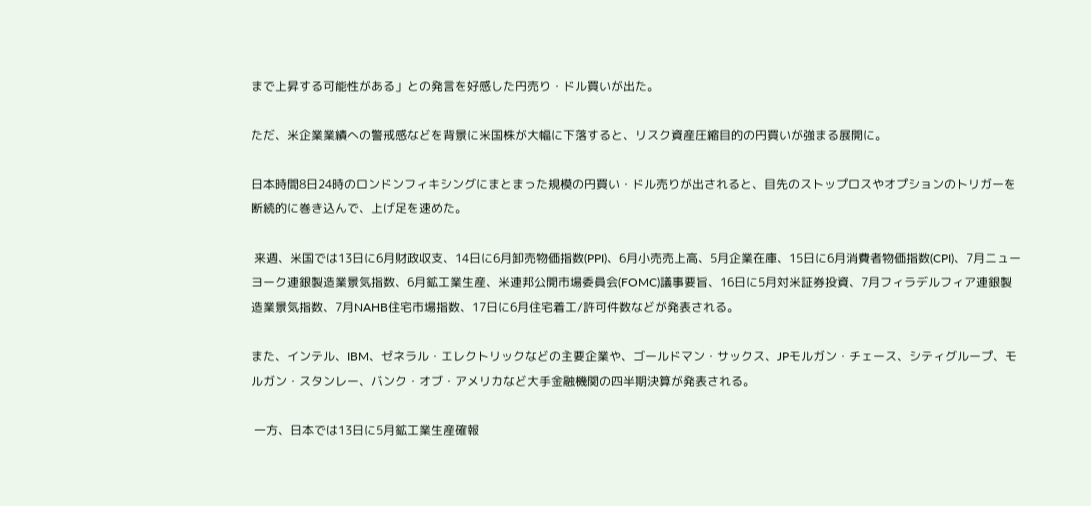まで上昇する可能性がある」との発言を好感した円売り・ドル買いが出た。

ただ、米企業業績への警戒感などを背景に米国株が大幅に下落すると、リスク資産圧縮目的の円買いが強まる展開に。

日本時間8日24時のロンドンフィキシングにまとまった規模の円買い・ドル売りが出されると、目先のストップロスやオプションのトリガーを断続的に巻き込んで、上げ足を速めた。

 来週、米国では13日に6月財政収支、14日に6月卸売物価指数(PPI)、6月小売売上高、5月企業在庫、15日に6月消費者物価指数(CPI)、7月ニューヨーク連銀製造業景気指数、6月鉱工業生産、米連邦公開市場委員会(FOMC)議事要旨、16日に5月対米証券投資、7月フィラデルフィア連銀製造業景気指数、7月NAHB住宅市場指数、17日に6月住宅着工/許可件数などが発表される。

また、インテル、IBM、ゼネラル・エレクトリックなどの主要企業や、ゴールドマン・サックス、JPモルガン・チェース、シティグループ、モルガン・スタンレー、バンク・オブ・アメリカなど大手金融機関の四半期決算が発表される。

 一方、日本では13日に5月鉱工業生産確報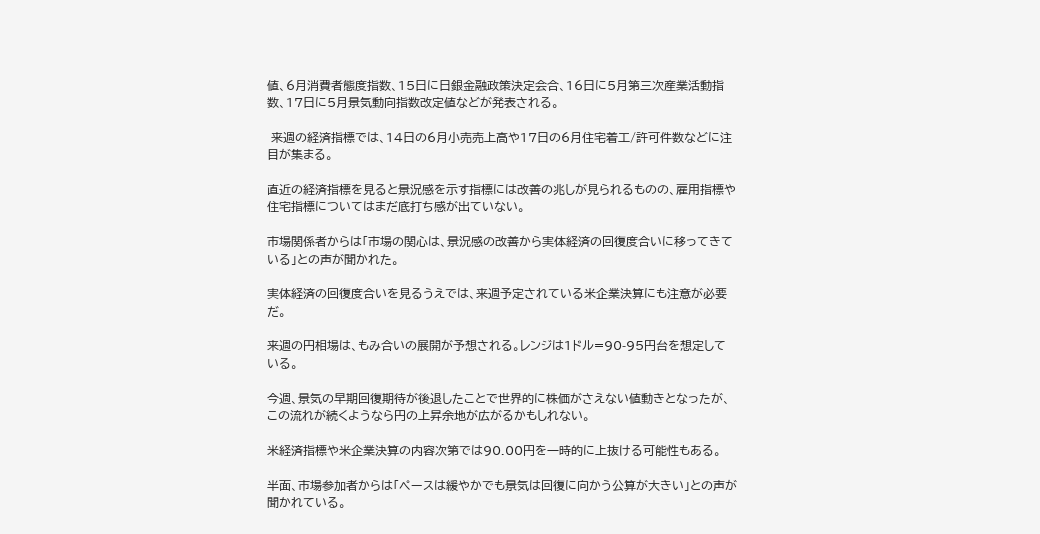値、6月消費者態度指数、15日に日銀金融政策決定会合、16日に5月第三次産業活動指数、17日に5月景気動向指数改定値などが発表される。

 来週の経済指標では、14日の6月小売売上高や17日の6月住宅着工/許可件数などに注目が集まる。

直近の経済指標を見ると景況感を示す指標には改善の兆しが見られるものの、雇用指標や住宅指標についてはまだ底打ち感が出ていない。

市場関係者からは「市場の関心は、景況感の改善から実体経済の回復度合いに移ってきている」との声が聞かれた。

実体経済の回復度合いを見るうえでは、来週予定されている米企業決算にも注意が必要だ。

来週の円相場は、もみ合いの展開が予想される。レンジは1ドル=90-95円台を想定している。

今週、景気の早期回復期待が後退したことで世界的に株価がさえない値動きとなったが、この流れが続くようなら円の上昇余地が広がるかもしれない。

米経済指標や米企業決算の内容次第では90.00円を一時的に上抜ける可能性もある。

半面、市場参加者からは「ペースは緩やかでも景気は回復に向かう公算が大きい」との声が聞かれている。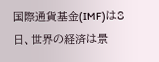国際通貨基金(IMF)は8日、世界の経済は景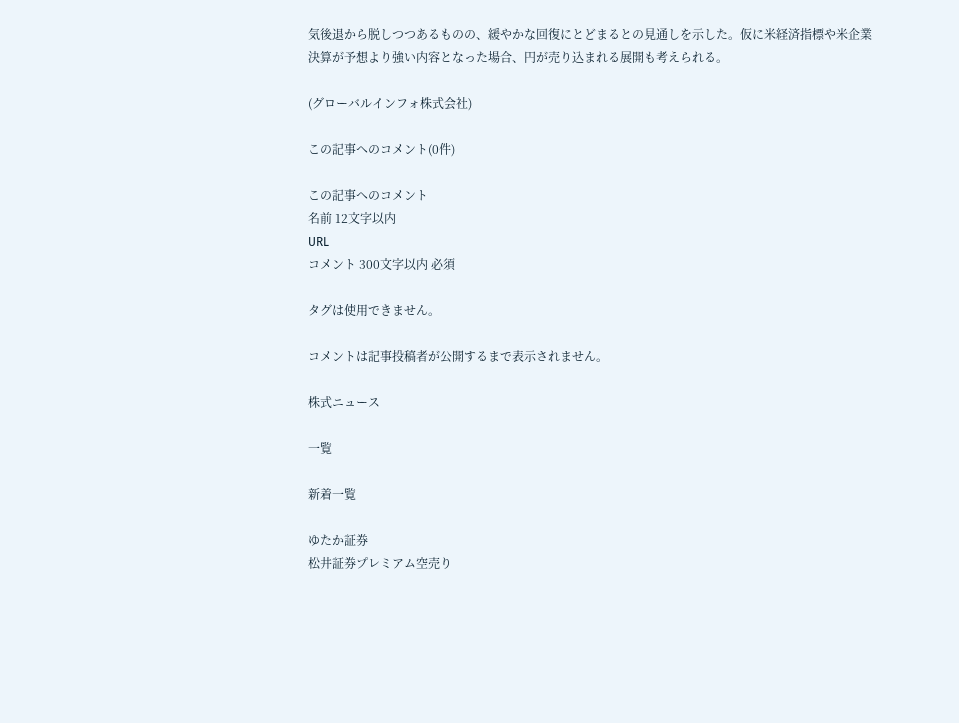気後退から脱しつつあるものの、緩やかな回復にとどまるとの見通しを示した。仮に米経済指標や米企業決算が予想より強い内容となった場合、円が売り込まれる展開も考えられる。

(グローバルインフォ株式会社)

この記事へのコメント(0件)

この記事へのコメント
名前 12文字以内
URL
コメント 300文字以内 必須

タグは使用できません。

コメントは記事投稿者が公開するまで表示されません。

株式ニュース

一覧

新着一覧

ゆたか証券
松井証券プレミアム空売り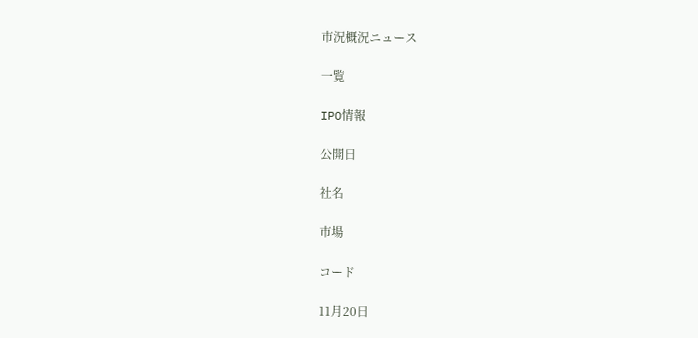市況概況ニュース

一覧

IPO情報

公開日

社名

市場

コード

11月20日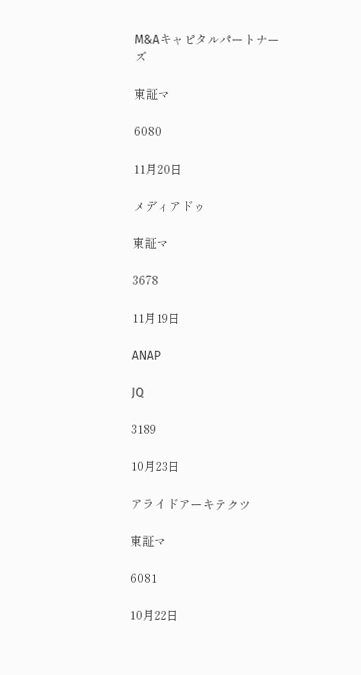M&Aキャピタルパートナーズ

東証マ

6080

11月20日

メディアドゥ

東証マ

3678

11月19日

ANAP

JQ

3189

10月23日

アライドアーキテクツ

東証マ

6081

10月22日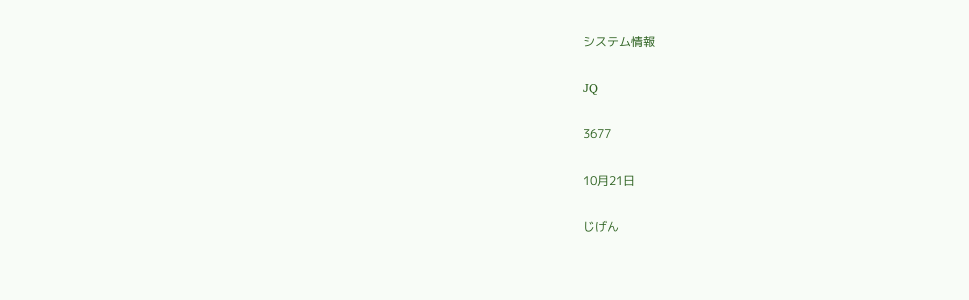システム情報

JQ

3677

10月21日

じげん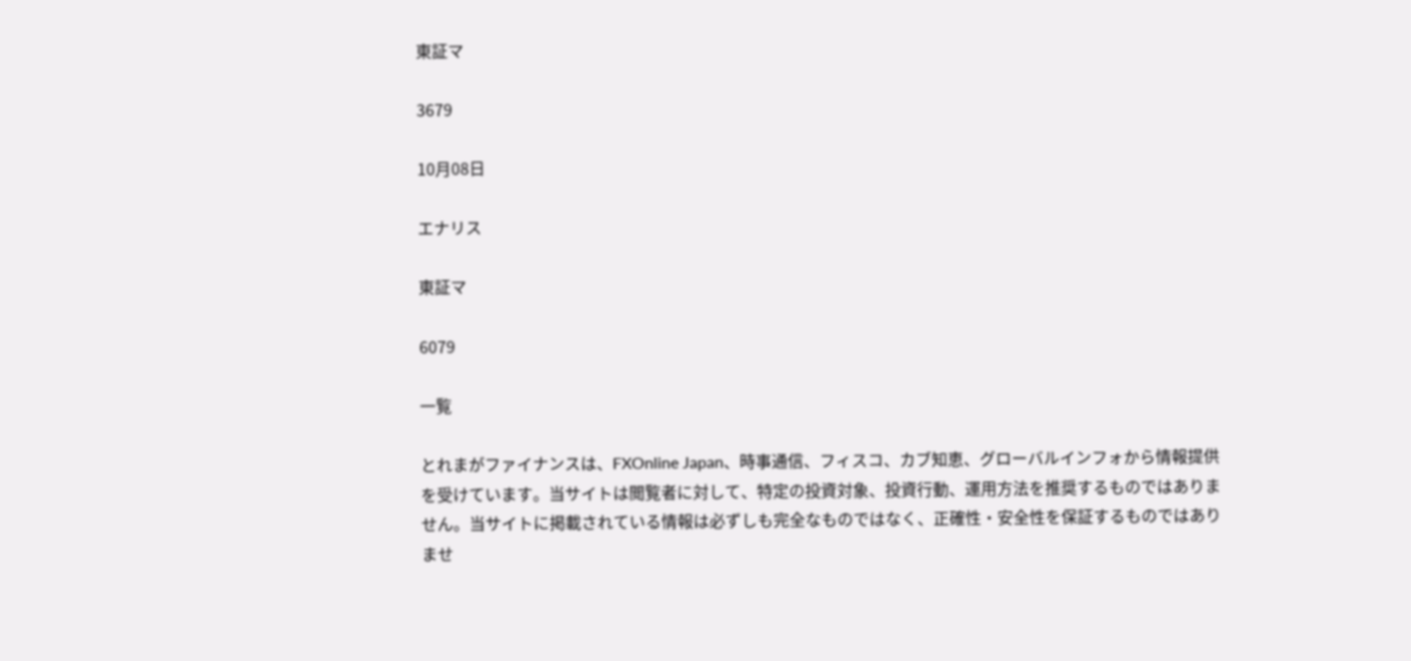東証マ

3679

10月08日

エナリス

東証マ

6079

一覧

とれまがファイナンスは、FXOnline Japan、時事通信、フィスコ、カブ知恵、グローバルインフォから情報提供を受けています。当サイトは閲覧者に対して、特定の投資対象、投資行動、運用方法を推奨するものではありません。当サイトに掲載されている情報は必ずしも完全なものではなく、正確性・安全性を保証するものではありませ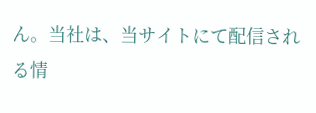ん。当社は、当サイトにて配信される情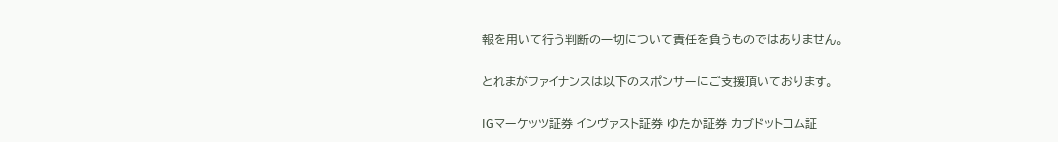報を用いて行う判断の一切について責任を負うものではありません。

とれまがファイナンスは以下のスポンサーにご支援頂いております。

IGマーケッツ証券 インヴァスト証券 ゆたか証券 カブドットコム証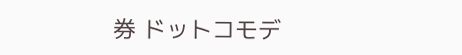券 ドットコモデ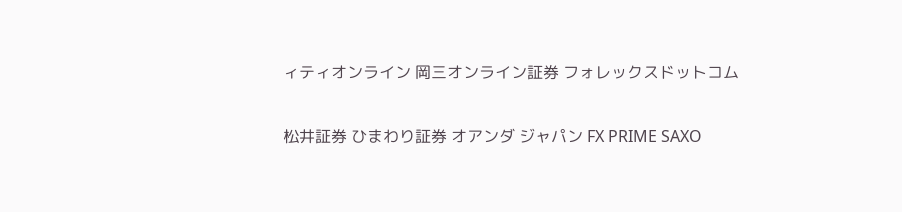ィティオンライン 岡三オンライン証券 フォレックスドットコム

松井証券 ひまわり証券 オアンダ ジャパン FX PRIME SAXO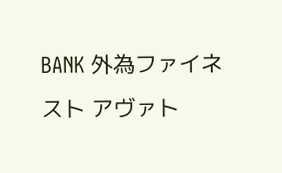BANK 外為ファイネスト アヴァト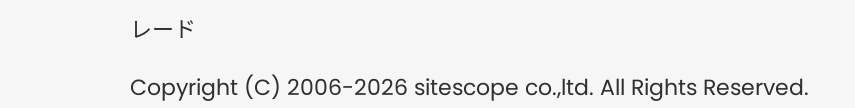レード

Copyright (C) 2006-2026 sitescope co.,ltd. All Rights Reserved.